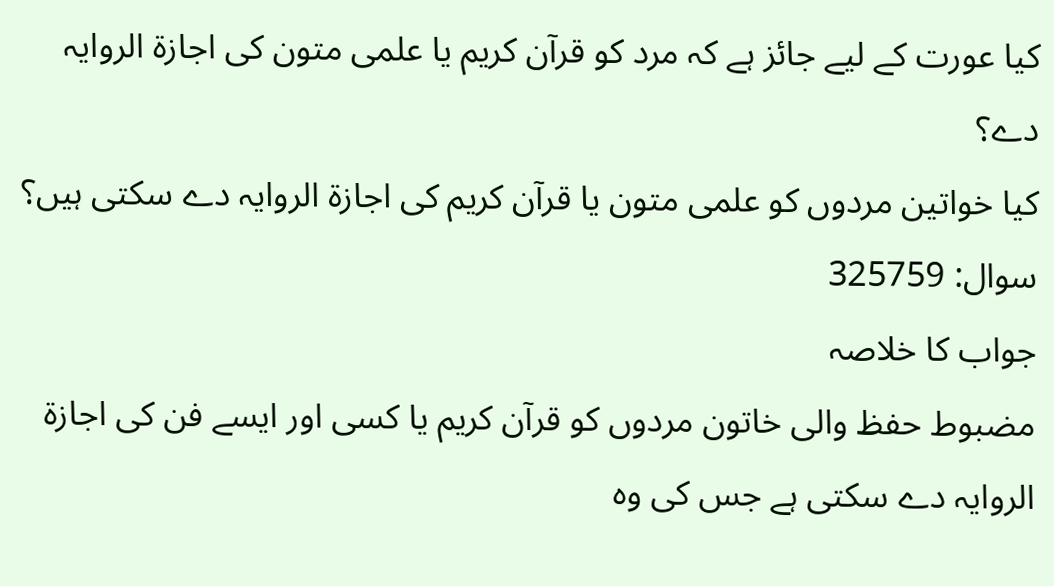کیا عورت کے لیے جائز ہے کہ مرد کو قرآن کریم یا علمی متون کی اجازۃ الروایہ دے؟
کیا خواتین مردوں کو علمی متون یا قرآن کریم کی اجازۃ الروایہ دے سکتی ہیں؟
سوال: 325759
جواب کا خلاصہ
مضبوط حفظ والی خاتون مردوں کو قرآن کریم یا کسی اور ایسے فن کی اجازۃ الروایہ دے سکتی ہے جس کی وہ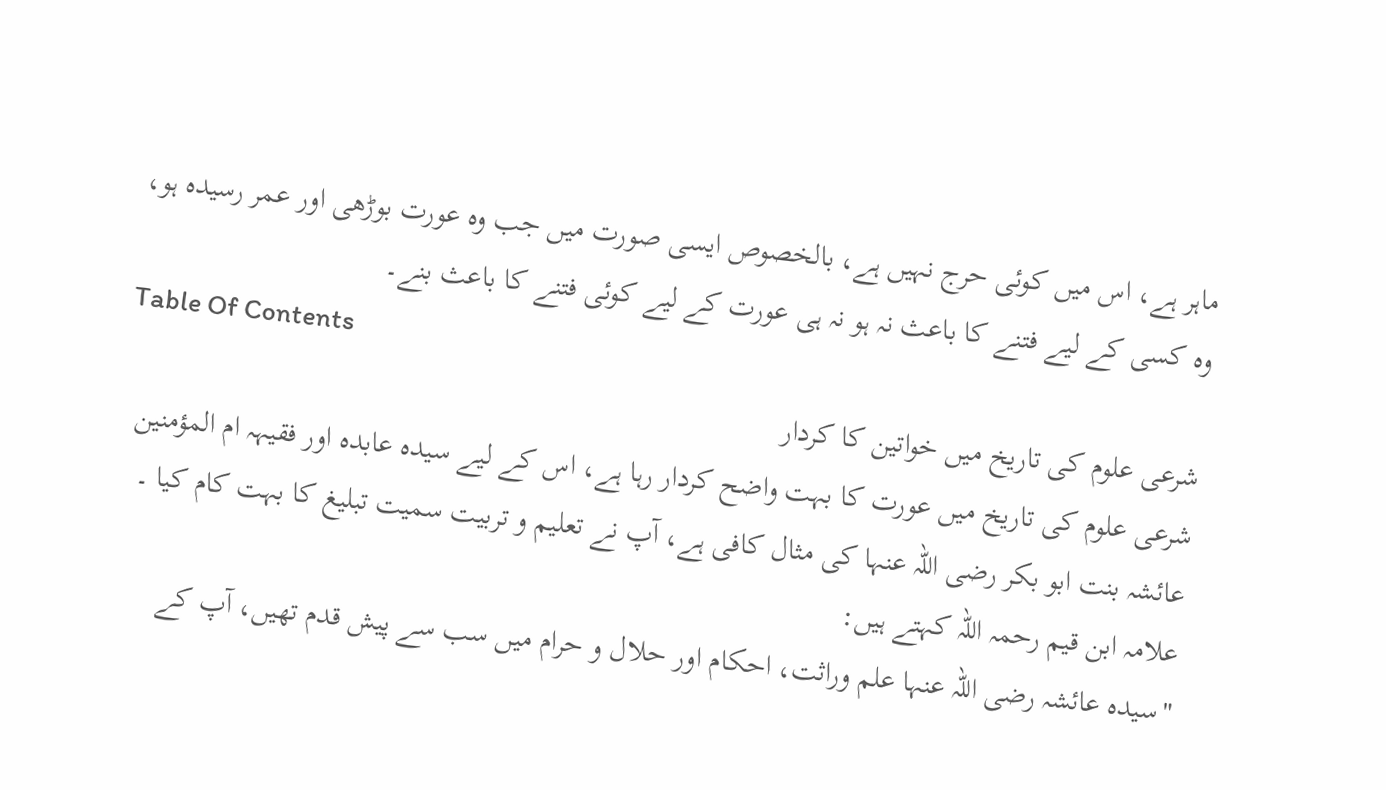ماہر ہے، اس میں کوئی حرج نہیں ہے، بالخصوص ایسی صورت میں جب وہ عورت بوڑھی اور عمر رسیدہ ہو، وہ کسی کے لیے فتنے کا باعث نہ ہو نہ ہی عورت کے لیے کوئی فتنے کا باعث بنے۔
Table Of Contents
شرعی علوم کی تاریخ میں خواتین کا کردار
شرعی علوم کی تاریخ میں عورت کا بہت واضح کردار رہا ہے، اس کے لیے سیدہ عابدہ اور فقیہہ ام المؤمنین عائشہ بنت ابو بکر رضی اللہ عنہا کی مثال کافی ہے، آپ نے تعلیم و تربیت سمیت تبلیغ کا بہت کام کیا ۔
علامہ ابن قیم رحمہ اللہ کہتے ہیں:
"سیدہ عائشہ رضی اللہ عنہا علم وراثت، احکام اور حلال و حرام میں سب سے پیش قدم تھیں، آپ کے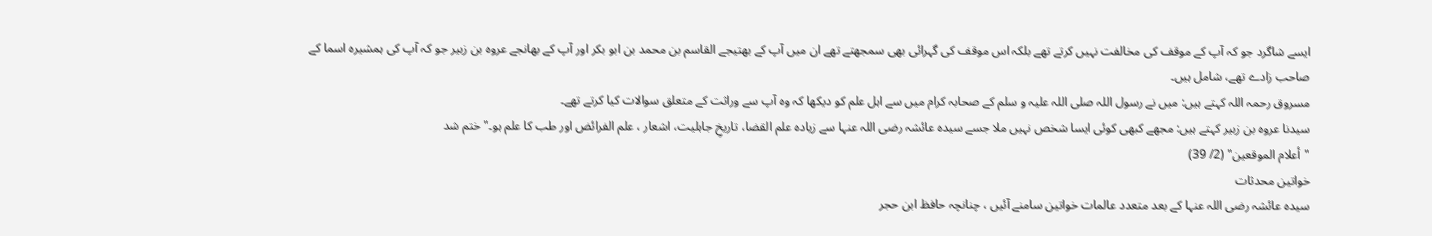ایسے شاگرد جو کہ آپ کے موقف کی مخالفت نہیں کرتے تھے بلکہ اس موقف کی گہرائی بھی سمجھتے تھے ان میں آپ کے بھتیجے القاسم بن محمد بن ابو بکر اور آپ کے بھانجے عروہ بن زبیر جو کہ آپ کی ہمشیرہ اسما کے صاحب زادے تھے، شامل ہیں۔
مسروق رحمہ اللہ کہتے ہیں: میں نے رسول اللہ صلی اللہ علیہ و سلم کے صحابہ کرام میں سے اہل علم کو دیکھا کہ وہ آپ سے وراثت کے متعلق سوالات کیا کرتے تھے۔
سیدنا عروہ بن زبیر کہتے ہیں: مجھے کبھی کوئی ایسا شخص نہیں ملا جسے سیدہ عائشہ رضی اللہ عنہا سے زیادہ علم القضا، تاریخِ جاہلیت، اشعار ، علم الفرائض اور طب کا علم ہو۔" ختم شد
"أعلام الموقعين" (2/ 39)
خواتین محدثات
سیدہ عائشہ رضی اللہ عنہا کے بعد متعدد عالمات خواتین سامنے آئیں ، چنانچہ حافظ ابن حجر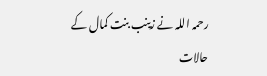رحمہ اللہ نے زینب بنت کمال کے حالات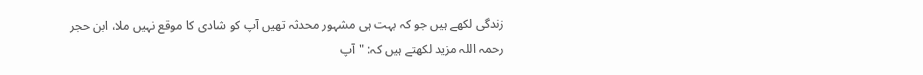زندگی لکھے ہیں جو کہ بہت ہی مشہور محدثہ تھیں آپ کو شادی کا موقع نہیں ملا، ابن حجر رحمہ اللہ مزید لکھتے ہیں کہ: "آپ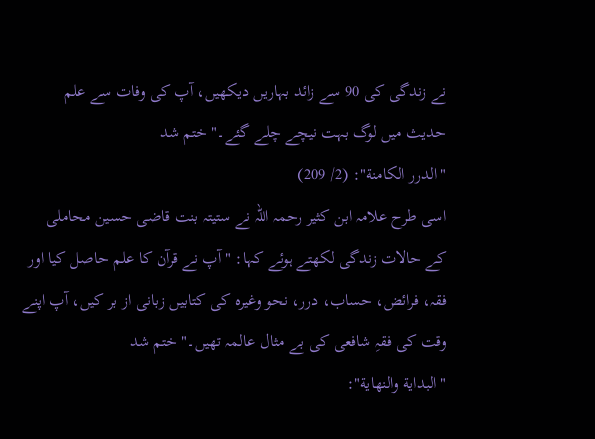نے زندگی کی 90 سے زائد بہاریں دیکھیں، آپ کی وفات سے علم حدیث میں لوگ بہت نیچے چلے گئے۔" ختم شد
"الدرر الكامنة": (2/ 209)
اسی طرح علامہ ابن کثیر رحمہ اللہ نے ستیتہ بنت قاضی حسین محاملی کے حالات زندگی لکھتے ہوئے کہا: "آپ نے قرآن کا علم حاصل کیا اور فقہ، فرائض، حساب، درر، نحو وغیرہ کی کتابیں زبانی از بر کیں، آپ اپنے وقت کی فقہِ شافعی کی بے مثال عالمہ تھیں۔" ختم شد
"البداية والنهاية":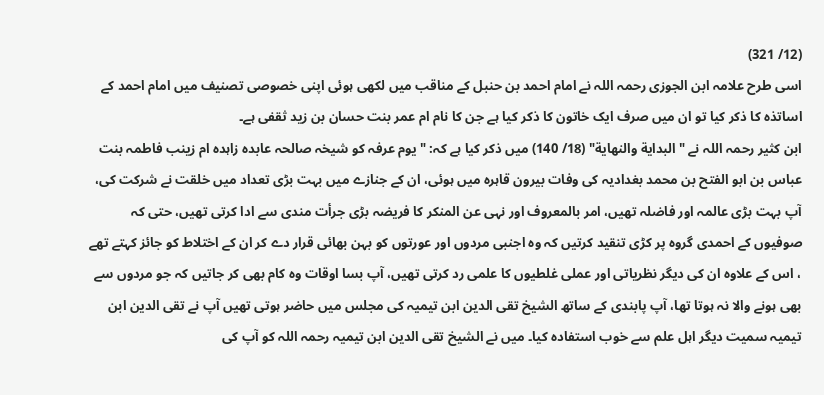(12/ 321)
اسی طرح علامہ ابن الجوزی رحمہ اللہ نے امام احمد بن حنبل کے مناقب میں لکھی ہوئی اپنی خصوصی تصنیف میں امام احمد کے اساتذہ کا ذکر کیا تو ان میں صرف ایک خاتون کا ذکر کیا ہے جن کا نام ام عمر بنت حسان بن زید ثقفی ہے۔
ابن کثیر رحمہ اللہ نے "البداية والنهاية" (18/ 140) میں ذکر کیا ہے کہ: "یوم عرفہ کو شیخہ صالحہ عابدہ زاہدہ ام زینب فاطمہ بنت عباس بن ابو الفتح بن محمد بغدادیہ کی وفات بیرون قاہرہ میں ہوئی، ان کے جنازے میں بہت بڑی تعداد میں خلقت نے شرکت کی، آپ بہت بڑی عالمہ اور فاضلہ تھیں، امر بالمعروف اور نہی عن المنکر کا فریضہ بڑی جرأت مندی سے ادا کرتی تھیں، حتی کہ صوفیوں کے احمدی گروہ پر کڑی تنقید کرتیں کہ وہ اجنبی مردوں اور عورتوں کو بہن بھائی قرار دے کر ان کے اختلاط کو جائز کہتے تھے ، اس کے علاوہ ان کی دیگر نظریاتی اور عملی غلطیوں کا علمی رد کرتی تھیں، آپ بسا اوقات وہ کام بھی کر جاتیں کہ جو مردوں سے بھی ہونے والا نہ ہوتا تھا، آپ پابندی کے ساتھ الشیخ تقی الدین ابن تیمیہ کی مجلس میں حاضر ہوتی تھیں آپ نے تقی الدین ابن تیمیہ سمیت دیگر اہل علم سے خوب استفادہ کیا۔ میں نے الشیخ تقی الدین ابن تیمیہ رحمہ اللہ کو آپ کی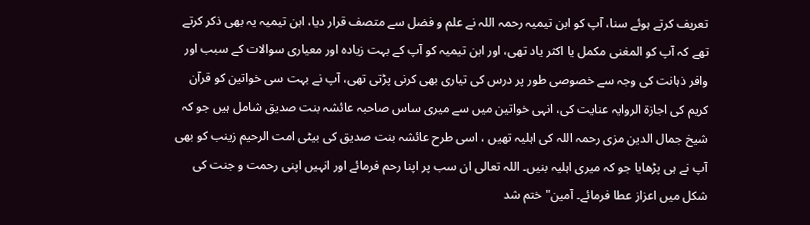تعریف کرتے ہوئے سنا، آپ کو ابن تیمیہ رحمہ اللہ نے علم و فضل سے متصف قرار دیا، ابن تیمیہ یہ بھی ذکر کرتے تھے کہ آپ کو المغنی مکمل یا اکثر یاد تھی، اور ابن تیمیہ کو آپ کے بہت زیادہ اور معیاری سوالات کے سبب اور وافر ذہانت کی وجہ سے خصوصی طور پر درس کی تیاری بھی کرنی پڑتی تھی، آپ نے بہت سی خواتین کو قرآن کریم کی اجازۃ الروایہ عنایت کی، انہی خواتین میں سے میری ساس صاحبہ عائشہ بنت صدیق شامل ہیں جو کہ شیخ جمال الدین مزی رحمہ اللہ کی اہلیہ تھیں ، اسی طرح عائشہ بنت صدیق کی بیٹی امت الرحیم زینب کو بھی آپ نے ہی پڑھایا جو کہ میری اہلیہ بنیں۔ اللہ تعالی ان سب پر اپنا رحم فرمائے اور انہیں اپنی رحمت و جنت کی شکل میں اعزاز عطا فرمائے۔ آمین" ختم شد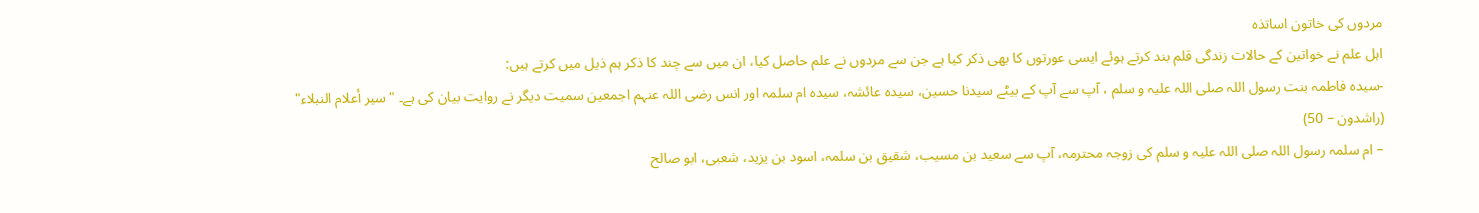مردوں کی خاتون اساتذہ
اہل علم نے خواتین کے حالات زندگی قلم بند کرتے ہوئے ایسی عورتوں کا بھی ذکر کیا ہے جن سے مردوں نے علم حاصل کیا، ان میں سے چند کا ذکر ہم ذیل میں کرتے ہیں:
-سیدہ فاطمہ بنت رسول اللہ صلی اللہ علیہ و سلم ، آپ سے آپ کے بیٹے سیدنا حسین، سیدہ عائشہ، سیدہ ام سلمہ اور انس رضی اللہ عنہم اجمعین سمیت دیگر نے روایت بیان کی ہے۔ "سير أعلام النبلاء" (راشدون – 50)
– ام سلمہ رسول اللہ صلی اللہ علیہ و سلم کی زوجہ محترمہ، آپ سے سعید بن مسیب، شقیق بن سلمہ، اسود بن یزید، شعبی، ابو صالح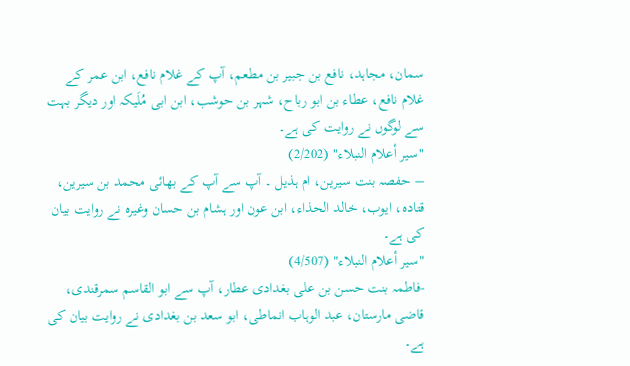سمان، مجاہد، نافع بن جبیر بن مطعم، آپ کے غلام نافع، ابن عمر کے غلام نافع، عطاء بن ابو رباح، شہر بن حوشب، ابن ابی مُلَیکہ اور دیگر بہت سے لوگوں نے روایت کی ہے۔
"سير أعلام النبلاء" (2/202)
– حفصہ بنت سیرین، ام ہذیل ۔ آپ سے آپ کے بھائی محمد بن سیرین، قتادہ، ایوب، خالد الحذاء، ابن عون اور ہشام بن حسان وغیرہ نے روایت بیان کی ہے۔
"سير أعلام النبلاء" (4/507)
-فاطمہ بنت حسن بن علی بغدادی عطار، آپ سے ابو القاسم سمرقندی، قاضی مارستان، عبد الوہاب انماطی، ابو سعد بن بغدادی نے روایت بیان کی ہے۔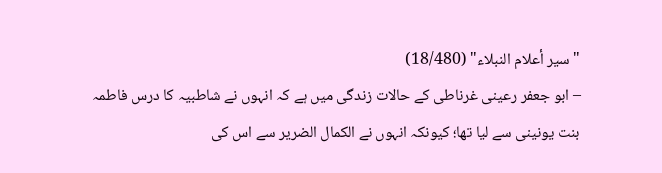"سير أعلام النبلاء" (18/480)
– ابو جعفر رعینی غرناطی کے حالات زندگی میں ہے کہ انہوں نے شاطبیہ کا درس فاطمہ بنت یونینی سے لیا تھا؛ کیونکہ انہوں نے الکمال الضریر سے اس کی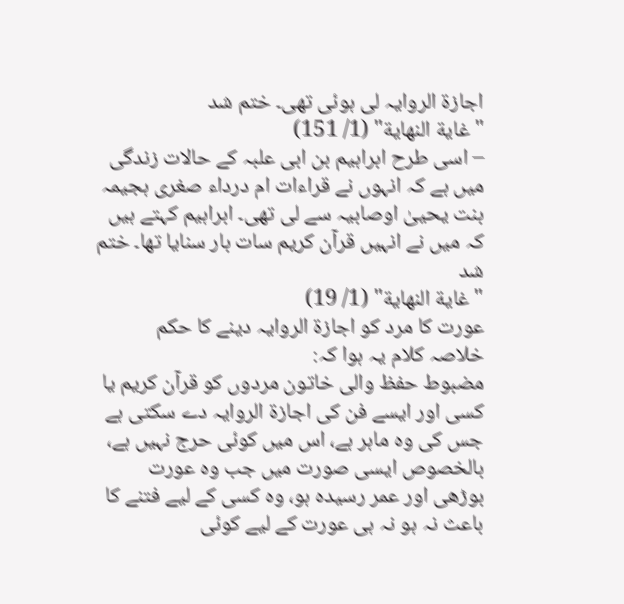اجازۃ الروایہ لی ہوئی تھی۔ ختم شد
"غاية النهاية" (1/ 151)
– اسی طرح ابراہیم بن ابی علبہ کے حالات زندگی میں ہے کہ انہوں نے قراءات ام درداء صغری ہجیمہ بنت یحییٰ اوصابیہ سے لی تھی۔ ابراہیم کہتے ہیں کہ میں نے انہیں قرآن کریم سات بار سنایا تھا۔ ختم شد
"غاية النهاية" (1/ 19)
عورت کا مرد کو اجازۃ الروایہ دینے کا حکم
خلاصہ کلام یہ ہوا کہ:
مضبوط حفظ والی خاتون مردوں کو قرآن کریم یا کسی اور ایسے فن کی اجازۃ الروایہ دے سکتی ہے جس کی وہ ماہر ہے، اس میں کوئی حرج نہیں ہے، بالخصوص ایسی صورت میں جب وہ عورت بوڑھی اور عمر رسیدہ ہو، وہ کسی کے لیے فتنے کا باعث نہ ہو نہ ہی عورت کے لیے کوئی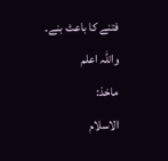فتنے کا باعث بنے۔
واللہ اعلم
ماخذ:
الاسلام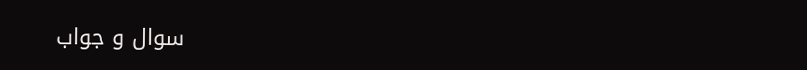سوال و جواب